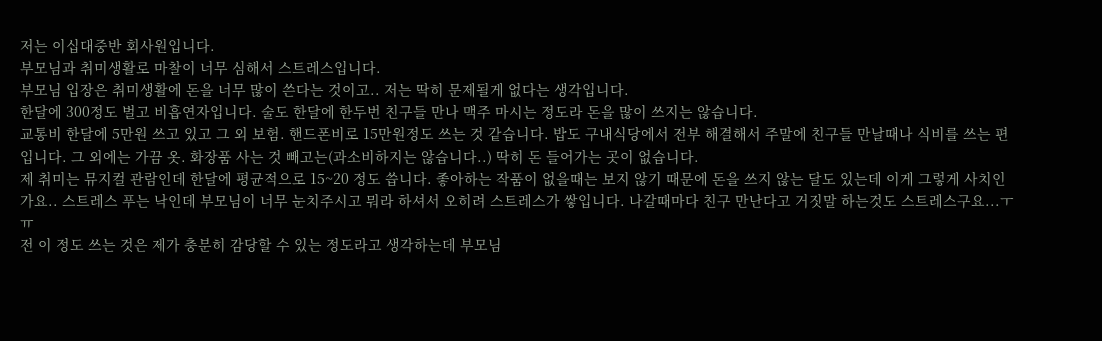저는 이십대중반 회사원입니다.
부모님과 취미생활로 마찰이 너무 심해서 스트레스입니다.
부모님 입장은 취미생활에 돈을 너무 많이 쓴다는 것이고.. 저는 딱히 문제될게 없다는 생각입니다.
한달에 300정도 벌고 비흡연자입니다. 술도 한달에 한두번 친구들 만나 맥주 마시는 정도라 돈을 많이 쓰지는 않습니다.
교통비 한달에 5만원 쓰고 있고 그 외 보험. 핸드폰비로 15만원정도 쓰는 것 같습니다. 밥도 구내식당에서 전부 해결해서 주말에 친구들 만날때나 식비를 쓰는 편입니다. 그 외에는 가끔 옷. 화장품 사는 것 빼고는(과소비하지는 않습니다..) 딱히 돈 들어가는 곳이 없습니다.
제 취미는 뮤지컬 관람인데 한달에 평균적으로 15~20 정도 씁니다. 좋아하는 작품이 없을때는 보지 않기 때문에 돈을 쓰지 않는 달도 있는데 이게 그렇게 사치인가요.. 스트레스 푸는 낙인데 부모님이 너무 눈치주시고 뭐라 하셔서 오히려 스트레스가 쌓입니다. 나갈때마다 친구 만난다고 거짓말 하는것도 스트레스구요...ㅜㅠ
전 이 정도 쓰는 것은 제가 충분히 감당할 수 있는 정도라고 생각하는데 부모님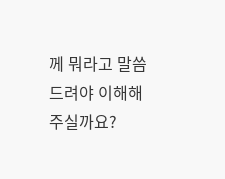께 뭐라고 말씀드려야 이해해주실까요?